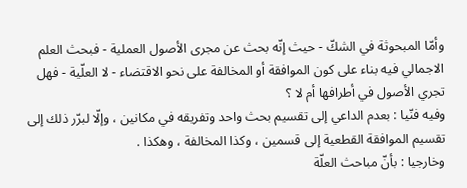وأمّا المبحوثة في الشكّ - حيث إنّه بحث عن مجرى الأصول العملية - فبحث العلم الاجمالي فيه بناء على كون الموافقة أو المخالفة على نحو الاقتضاء - لا العلّية - فهل تجري الأصول في أطرافها أم لا ؟
وفيه فنّيا : بعدم الداعي إلى تقسيم بحث واحد وتفريقه في مكانين ، وإلّا لبرّر ذلك إلى تقسيم الموافقة القطعية إلى قسمين ، وكذا المخالفة ، وهكذا .
وخارجيا : بأنّ مباحث العلّة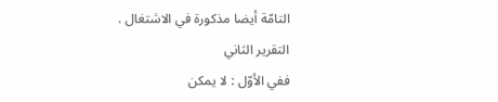التامّة أيضا مذكورة في الاشتغال .
التقرير الثاني
ففي الأوّل : لا يمكن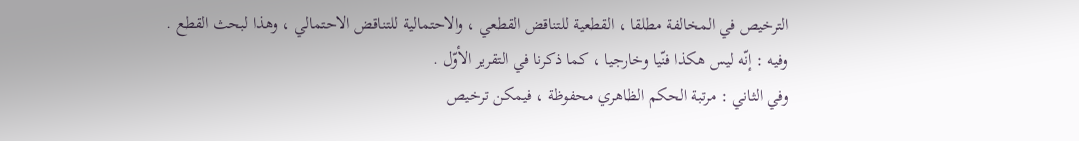الترخيص في المخالفة مطلقا ، القطعية للتناقض القطعي ، والاحتمالية للتناقض الاحتمالي ، وهذا لبحث القطع .
وفيه : إنّه ليس هكذا فنّيا وخارجيا ، كما ذكرنا في التقرير الأوّل .
وفي الثاني : مرتبة الحكم الظاهري محفوظة ، فيمكن ترخيص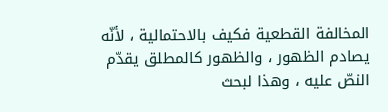المخالفة القطعية فكيف بالاحتمالية ، لأنّه يصادم الظهور ، والظهور كالمطلق يقدّم النصّ عليه ، وهذا لبحث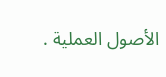الأصول العملية .